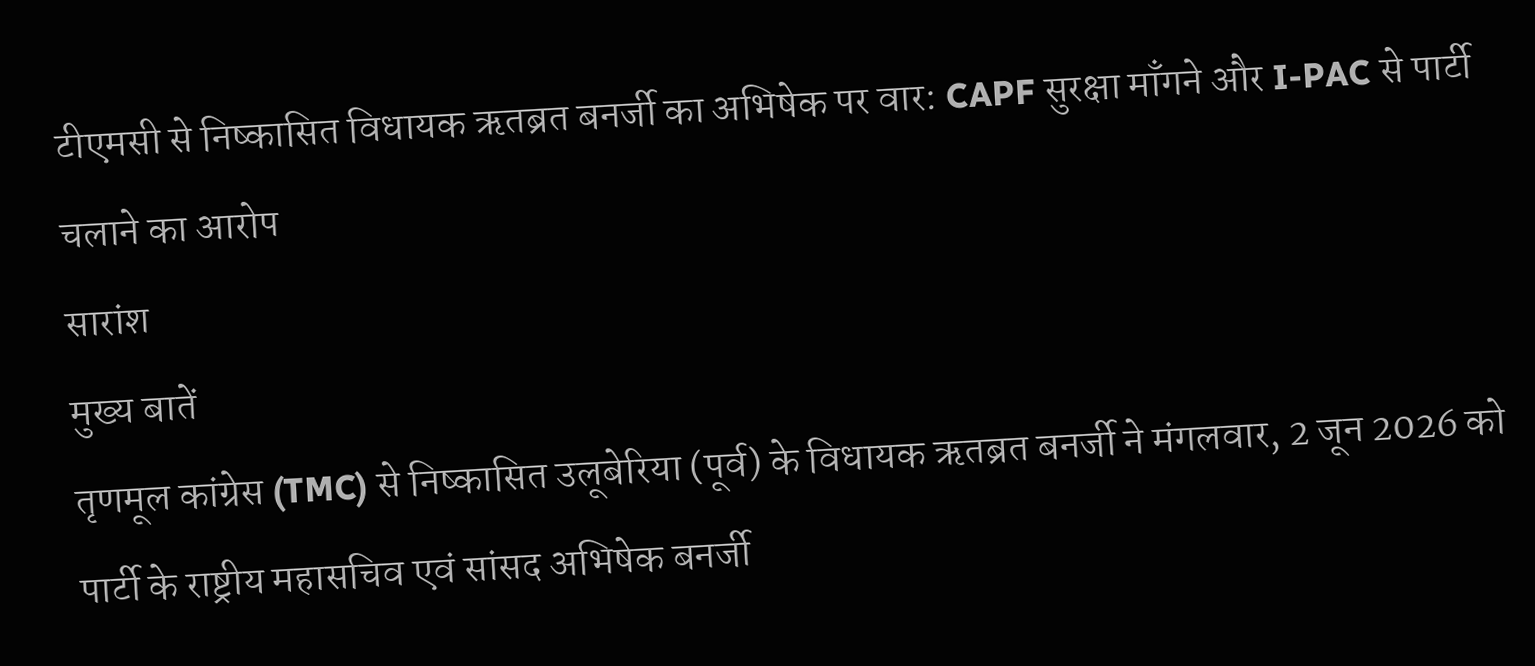टीएमसी से निष्कासित विधायक ऋतब्रत बनर्जी का अभिषेक पर वार: CAPF सुरक्षा माँगने और I-PAC से पार्टी चलाने का आरोप
सारांश
मुख्य बातें
तृणमूल कांग्रेस (TMC) से निष्कासित उलूबेरिया (पूर्व) के विधायक ऋतब्रत बनर्जी ने मंगलवार, 2 जून 2026 को पार्टी के राष्ट्रीय महासचिव एवं सांसद अभिषेक बनर्जी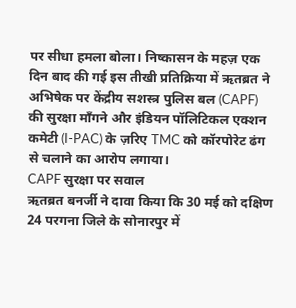पर सीधा हमला बोला। निष्कासन के महज़ एक दिन बाद की गई इस तीखी प्रतिक्रिया में ऋतब्रत ने अभिषेक पर केंद्रीय सशस्त्र पुलिस बल (CAPF) की सुरक्षा माँगने और इंडियन पॉलिटिकल एक्शन कमेटी (I-PAC) के ज़रिए TMC को कॉरपोरेट ढंग से चलाने का आरोप लगाया।
CAPF सुरक्षा पर सवाल
ऋतब्रत बनर्जी ने दावा किया कि 30 मई को दक्षिण 24 परगना जिले के सोनारपुर में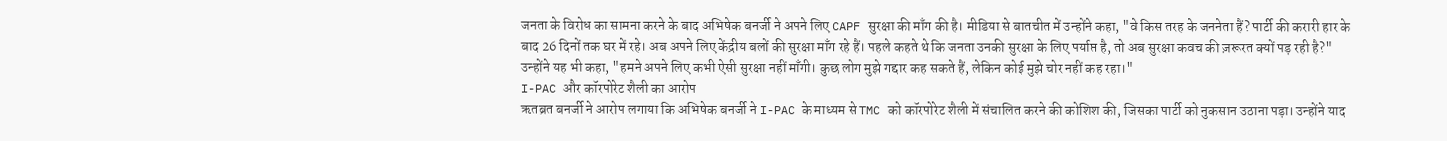जनता के विरोध का सामना करने के बाद अभिषेक बनर्जी ने अपने लिए CAPF सुरक्षा की माँग की है। मीडिया से बातचीत में उन्होंने कहा, "वे किस तरह के जननेता हैं? पार्टी की करारी हार के बाद 26 दिनों तक घर में रहे। अब अपने लिए केंद्रीय बलों की सुरक्षा माँग रहे हैं। पहले कहते थे कि जनता उनकी सुरक्षा के लिए पर्याप्त है, तो अब सुरक्षा कवच की ज़रूरत क्यों पड़ रही है?"
उन्होंने यह भी कहा, "हमने अपने लिए कभी ऐसी सुरक्षा नहीं माँगी। कुछ लोग मुझे गद्दार कह सकते हैं, लेकिन कोई मुझे चोर नहीं कह रहा।"
I-PAC और कॉरपोरेट शैली का आरोप
ऋतब्रत बनर्जी ने आरोप लगाया कि अभिषेक बनर्जी ने I-PAC के माध्यम से TMC को कॉरपोरेट शैली में संचालित करने की कोशिश की, जिसका पार्टी को नुकसान उठाना पड़ा। उन्होंने याद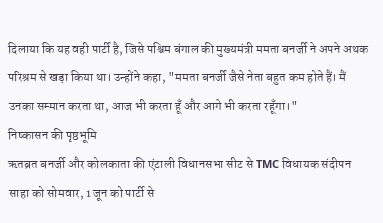दिलाया कि यह वही पार्टी है, जिसे पश्चिम बंगाल की मुख्यमंत्री ममता बनर्जी ने अपने अथक परिश्रम से खड़ा किया था। उन्होंने कहा, "ममता बनर्जी जैसे नेता बहुत कम होते हैं। मैं उनका सम्मान करता था, आज भी करता हूँ और आगे भी करता रहूँगा।"
निष्कासन की पृष्ठभूमि
ऋतब्रत बनर्जी और कोलकाता की एंटाली विधानसभा सीट से TMC विधायक संदीपन साहा को सोमवार, 1 जून को पार्टी से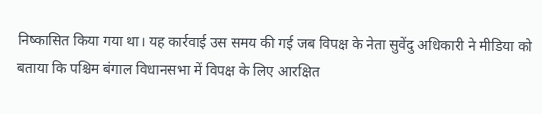निष्कासित किया गया था। यह कार्रवाई उस समय की गई जब विपक्ष के नेता सुवेंदु अधिकारी ने मीडिया को बताया कि पश्चिम बंगाल विधानसभा में विपक्ष के लिए आरक्षित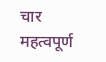चार महत्वपूर्ण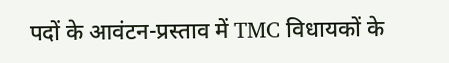पदों के आवंटन-प्रस्ताव में TMC विधायकों के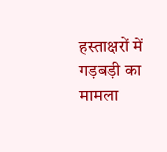हस्ताक्षरों में गड़बड़ी का मामला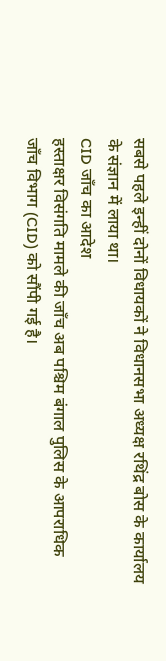सबसे पहले इन्हीं दोनों विधायकों ने विधानसभा अध्यक्ष रथिंद्र बोस के कार्यालय के संज्ञान में लाया था।
CID जाँच का आदेश
हस्ताक्षर विसंगति मामले की जाँच अब पश्चिम बंगाल पुलिस के आपराधिक जाँच विभाग (CID) को सौंपी गई है।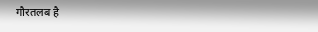गौरतलब है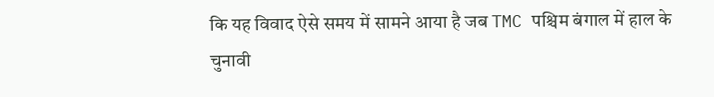कि यह विवाद ऐसे समय में सामने आया है जब TMC पश्चिम बंगाल में हाल के चुनावी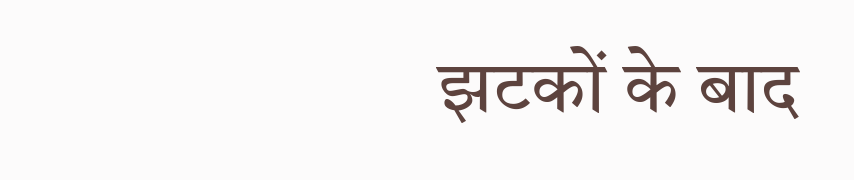झटकों के बाद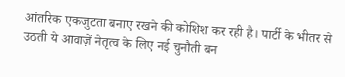आंतरिक एकजुटता बनाए रखने की कोशिश कर रही है। पार्टी के भीतर से उठती ये आवाज़ें नेतृत्व के लिए नई चुनौती बन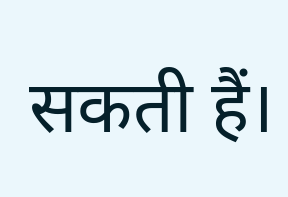सकती हैं।